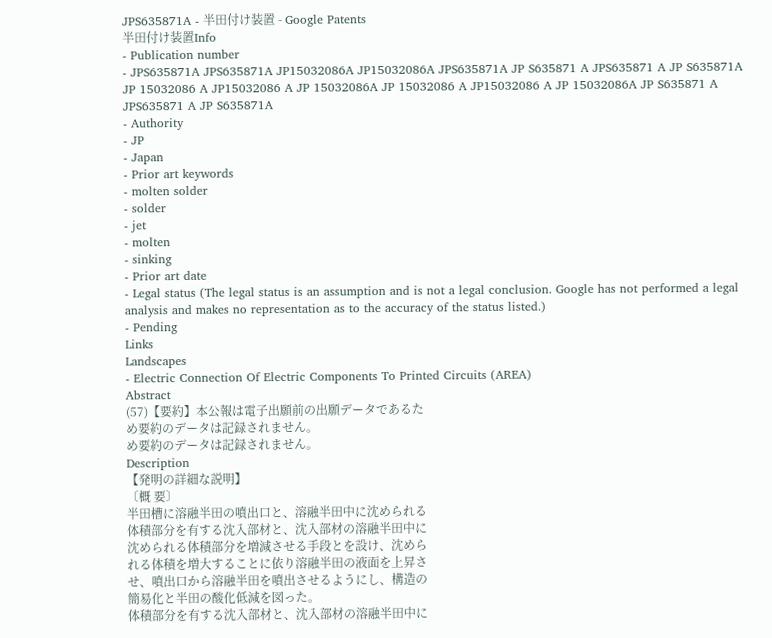JPS635871A - 半田付け装置 - Google Patents
半田付け装置Info
- Publication number
- JPS635871A JPS635871A JP15032086A JP15032086A JPS635871A JP S635871 A JPS635871 A JP S635871A JP 15032086 A JP15032086 A JP 15032086A JP 15032086 A JP15032086 A JP 15032086A JP S635871 A JPS635871 A JP S635871A
- Authority
- JP
- Japan
- Prior art keywords
- molten solder
- solder
- jet
- molten
- sinking
- Prior art date
- Legal status (The legal status is an assumption and is not a legal conclusion. Google has not performed a legal analysis and makes no representation as to the accuracy of the status listed.)
- Pending
Links
Landscapes
- Electric Connection Of Electric Components To Printed Circuits (AREA)
Abstract
(57)【要約】本公報は電子出願前の出願データであるた
め要約のデータは記録されません。
め要約のデータは記録されません。
Description
【発明の詳細な説明】
〔概 要〕
半田槽に溶融半田の噴出口と、溶融半田中に沈められる
体積部分を有する沈入部材と、沈入部材の溶融半田中に
沈められる体積部分を増減させる手段とを設け、沈めら
れる体積を増大することに依り溶融半田の液面を上昇さ
せ、噴出口から溶融半田を噴出させるようにし、構造の
簡易化と半田の酸化低減を図った。
体積部分を有する沈入部材と、沈入部材の溶融半田中に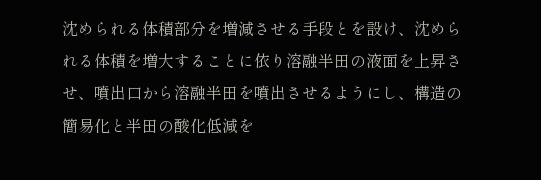沈められる体積部分を増減させる手段とを設け、沈めら
れる体積を増大することに依り溶融半田の液面を上昇さ
せ、噴出口から溶融半田を噴出させるようにし、構造の
簡易化と半田の酸化低減を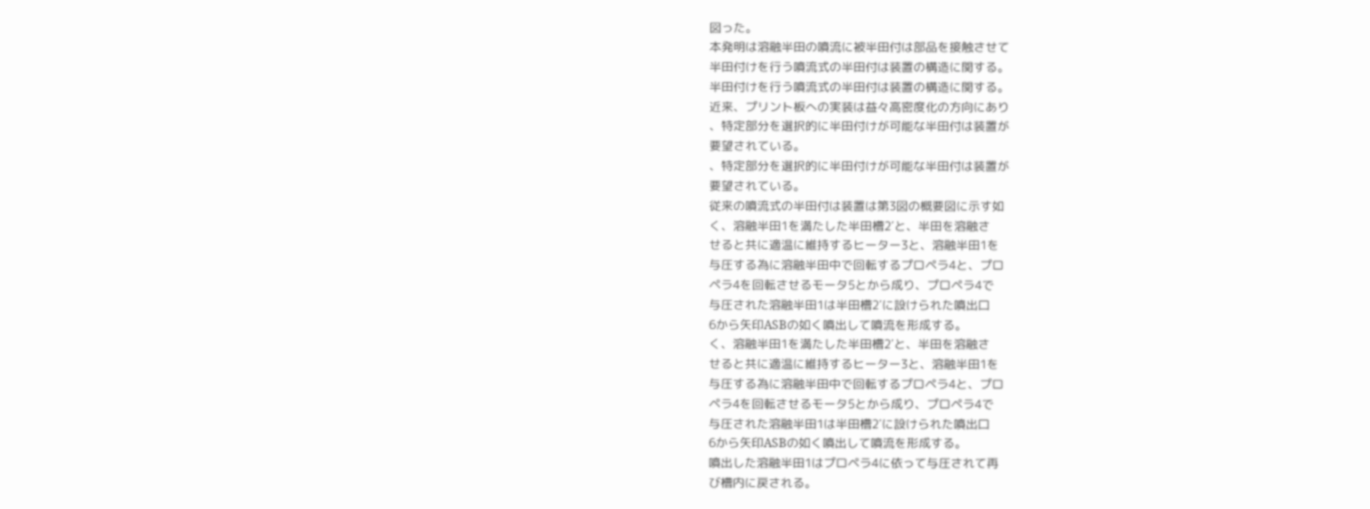図った。
本発明は溶融半田の噴流に被半田付は部品を接触させて
半田付けを行う噴流式の半田付は装置の構造に関する。
半田付けを行う噴流式の半田付は装置の構造に関する。
近来、プリント板への実装は益々高密度化の方向にあり
、特定部分を選択的に半田付けが可能な半田付は装置が
要望されている。
、特定部分を選択的に半田付けが可能な半田付は装置が
要望されている。
従来の噴流式の半田付は装置は第3図の概要図に示す如
く、溶融半田1を満たした半田槽2′と、半田を溶融さ
せると共に適温に維持するヒーター3と、溶融半田1を
与圧する為に溶融半田中で回転するプロペラ4と、プロ
ペラ4を回転させるモータ5とから成り、プロペラ4で
与圧された溶融半田1は半田槽2′に設けられた噴出口
6から矢印ASBの如く噴出して噴流を形成する。
く、溶融半田1を満たした半田槽2′と、半田を溶融さ
せると共に適温に維持するヒーター3と、溶融半田1を
与圧する為に溶融半田中で回転するプロペラ4と、プロ
ペラ4を回転させるモータ5とから成り、プロペラ4で
与圧された溶融半田1は半田槽2′に設けられた噴出口
6から矢印ASBの如く噴出して噴流を形成する。
噴出した溶融半田1はプロペラ4に依って与圧されて再
び槽内に戻される。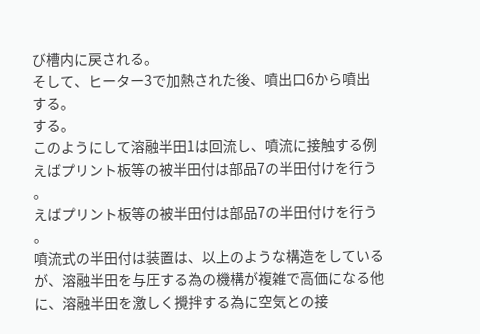び槽内に戻される。
そして、ヒーター3で加熱された後、噴出口6から噴出
する。
する。
このようにして溶融半田1は回流し、噴流に接触する例
えばプリント板等の被半田付は部品7の半田付けを行う
。
えばプリント板等の被半田付は部品7の半田付けを行う
。
噴流式の半田付は装置は、以上のような構造をしている
が、溶融半田を与圧する為の機構が複雑で高価になる他
に、溶融半田を激しく攪拌する為に空気との接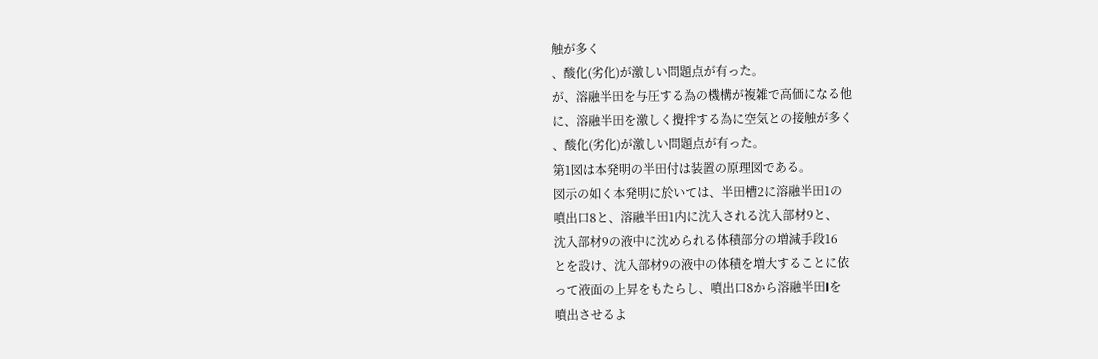触が多く
、酸化(劣化)が激しい問題点が有った。
が、溶融半田を与圧する為の機構が複雑で高価になる他
に、溶融半田を激しく攪拌する為に空気との接触が多く
、酸化(劣化)が激しい問題点が有った。
第1図は本発明の半田付は装置の原理図である。
図示の如く本発明に於いては、半田槽2に溶融半田1の
噴出口8と、溶融半田1内に沈入される沈入部材9と、
沈入部材9の液中に沈められる体積部分の増減手段16
とを設け、沈入部材9の液中の体積を増大することに依
って液面の上昇をもたらし、噴出口8から溶融半田lを
噴出させるよ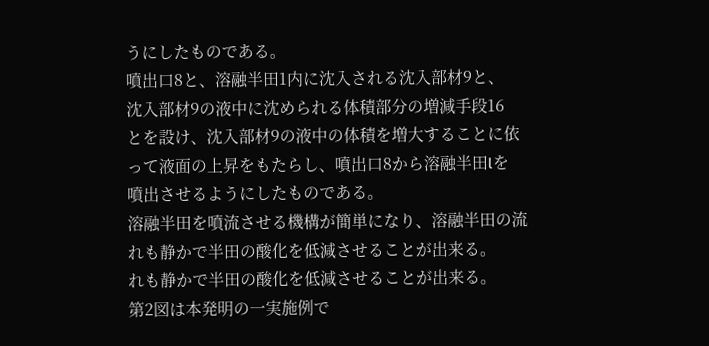うにしたものである。
噴出口8と、溶融半田1内に沈入される沈入部材9と、
沈入部材9の液中に沈められる体積部分の増減手段16
とを設け、沈入部材9の液中の体積を増大することに依
って液面の上昇をもたらし、噴出口8から溶融半田lを
噴出させるようにしたものである。
溶融半田を噴流させる機構が簡単になり、溶融半田の流
れも静かで半田の酸化を低減させることが出来る。
れも静かで半田の酸化を低減させることが出来る。
第2図は本発明の一実施例で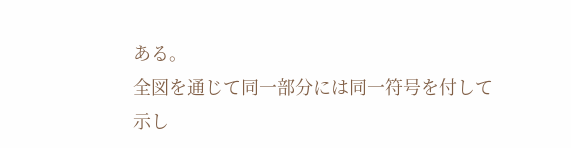ある。
全図を通じて同一部分には同一符号を付して示し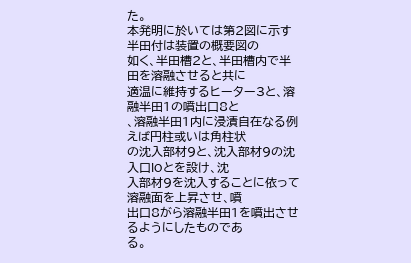た。
本発明に於いては第2図に示す半田付は装置の概要図の
如く、半田槽2と、半田槽内で半田を溶融させると共に
適温に維持するヒーター3と、溶融半田1の噴出口8と
、溶融半田1内に浸漬自在なる例えば円柱或いは角柱状
の沈入部材9と、沈入部材9の沈入口lOとを設け、沈
入部材9を沈入することに依って溶融面を上昇させ、噴
出口8がら溶融半田1を噴出させるようにしたものであ
る。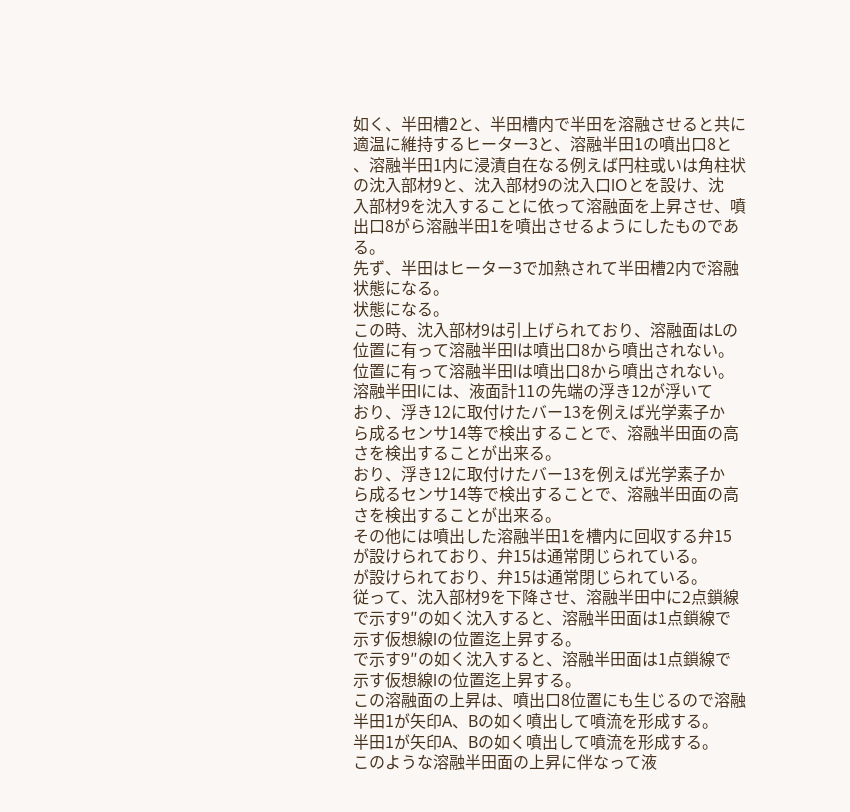如く、半田槽2と、半田槽内で半田を溶融させると共に
適温に維持するヒーター3と、溶融半田1の噴出口8と
、溶融半田1内に浸漬自在なる例えば円柱或いは角柱状
の沈入部材9と、沈入部材9の沈入口lOとを設け、沈
入部材9を沈入することに依って溶融面を上昇させ、噴
出口8がら溶融半田1を噴出させるようにしたものであ
る。
先ず、半田はヒーター3で加熱されて半田槽2内で溶融
状態になる。
状態になる。
この時、沈入部材9は引上げられており、溶融面はLの
位置に有って溶融半田lは噴出口8から噴出されない。
位置に有って溶融半田lは噴出口8から噴出されない。
溶融半田lには、液面計11の先端の浮き12が浮いて
おり、浮き12に取付けたバー13を例えば光学素子か
ら成るセンサ14等で検出することで、溶融半田面の高
さを検出することが出来る。
おり、浮き12に取付けたバー13を例えば光学素子か
ら成るセンサ14等で検出することで、溶融半田面の高
さを検出することが出来る。
その他には噴出した溶融半田1を槽内に回収する弁15
が設けられており、弁15は通常閉じられている。
が設けられており、弁15は通常閉じられている。
従って、沈入部材9を下降させ、溶融半田中に2点鎖線
で示す9″の如く沈入すると、溶融半田面は1点鎖線で
示す仮想線lの位置迄上昇する。
で示す9″の如く沈入すると、溶融半田面は1点鎖線で
示す仮想線lの位置迄上昇する。
この溶融面の上昇は、噴出口8位置にも生じるので溶融
半田1が矢印A、Bの如く噴出して噴流を形成する。
半田1が矢印A、Bの如く噴出して噴流を形成する。
このような溶融半田面の上昇に伴なって液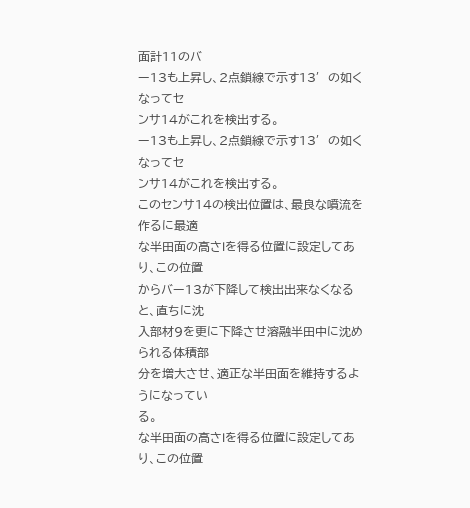面計11のバ
ー13も上昇し、2点鎖線で示す13′の如くなってセ
ンサ14がこれを検出する。
ー13も上昇し、2点鎖線で示す13′の如くなってセ
ンサ14がこれを検出する。
このセンサ14の検出位置は、最良な噴流を作るに最適
な半田面の高さlを得る位置に設定してあり、この位置
からバー13が下降して検出出来なくなると、直ちに沈
入部材9を更に下降させ溶融半田中に沈められる体積部
分を増大させ、適正な半田面を維持するようになってい
る。
な半田面の高さlを得る位置に設定してあり、この位置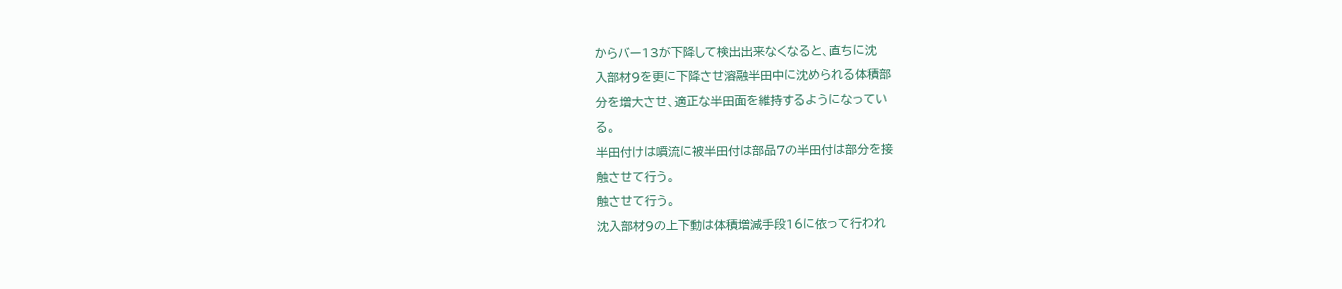からバー13が下降して検出出来なくなると、直ちに沈
入部材9を更に下降させ溶融半田中に沈められる体積部
分を増大させ、適正な半田面を維持するようになってい
る。
半田付けは噴流に被半田付は部品7の半田付は部分を接
触させて行う。
触させて行う。
沈入部材9の上下動は体積増減手段16に依って行われ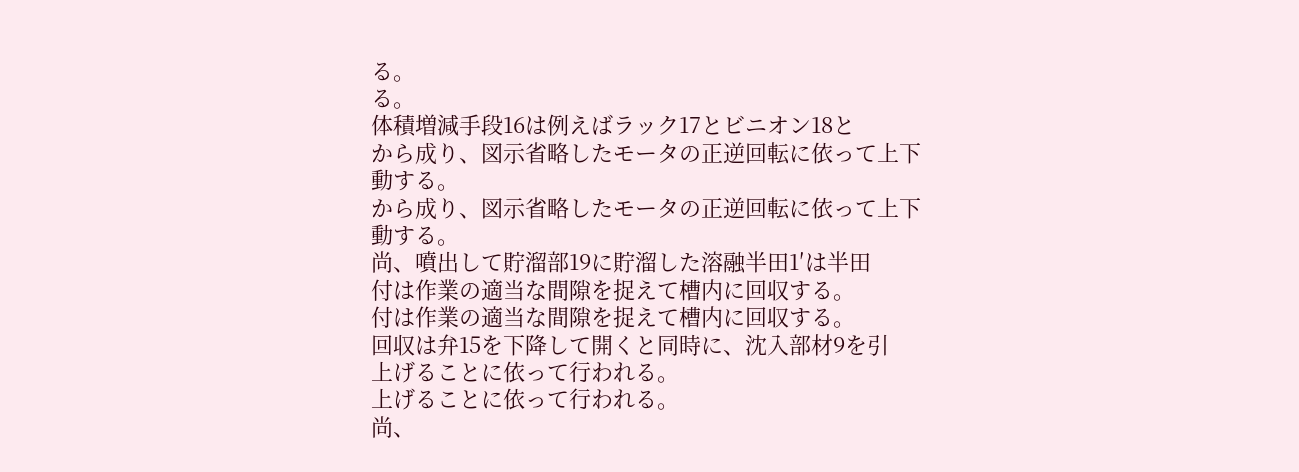る。
る。
体積増減手段16は例えばラック17とビニオン18と
から成り、図示省略したモータの正逆回転に依って上下
動する。
から成り、図示省略したモータの正逆回転に依って上下
動する。
尚、噴出して貯溜部19に貯溜した溶融半田1′は半田
付は作業の適当な間隙を捉えて槽内に回収する。
付は作業の適当な間隙を捉えて槽内に回収する。
回収は弁15を下降して開くと同時に、沈入部材9を引
上げることに依って行われる。
上げることに依って行われる。
尚、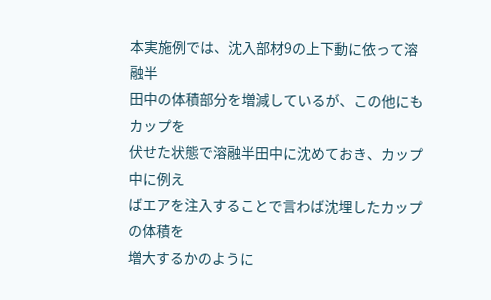本実施例では、沈入部材9の上下動に依って溶融半
田中の体積部分を増減しているが、この他にもカップを
伏せた状態で溶融半田中に沈めておき、カップ中に例え
ばエアを注入することで言わば沈埋したカップの体積を
増大するかのように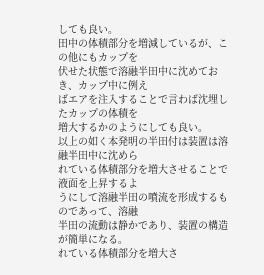しても良い。
田中の体積部分を増減しているが、この他にもカップを
伏せた状態で溶融半田中に沈めておき、カップ中に例え
ばエアを注入することで言わば沈埋したカップの体積を
増大するかのようにしても良い。
以上の如く本発明の半田付は装置は溶融半田中に沈めら
れている体積部分を増大させることで液面を上昇するよ
うにして溶融半田の噴流を形成するものであって、溶融
半田の流動は静かであり、装置の構造が簡単になる。
れている体積部分を増大さ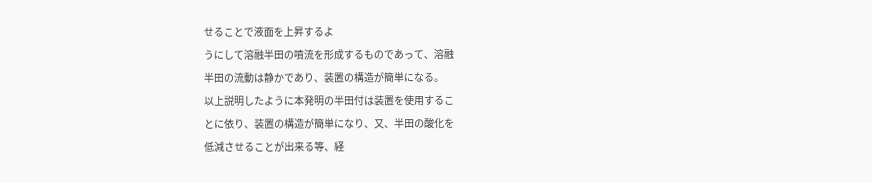せることで液面を上昇するよ
うにして溶融半田の噴流を形成するものであって、溶融
半田の流動は静かであり、装置の構造が簡単になる。
以上説明したように本発明の半田付は装置を使用するこ
とに依り、装置の構造が簡単になり、又、半田の酸化を
低減させることが出来る等、経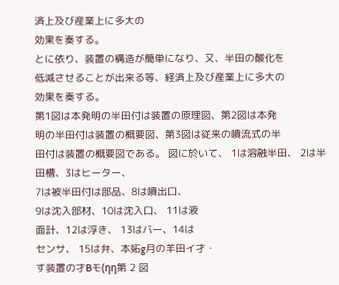済上及び産業上に多大の
効果を奏する。
とに依り、装置の構造が簡単になり、又、半田の酸化を
低減させることが出来る等、経済上及び産業上に多大の
効果を奏する。
第1図は本発明の半田付は装置の原理図、第2図は本発
明の半田付は装置の概要図、第3図は従来の噴流式の半
田付は装置の概要図である。 図に於いて、 1は溶融半田、 2は半田槽、3はヒーター、
7は被半田付は部品、8は噴出口、
9は沈入部材、10は沈入口、 11は液
面計、12は浮き、 13はバー、14は
センサ、 15は弁、本妬g月の羊田イ才・
す装置の才Bモ(ηη第 2 図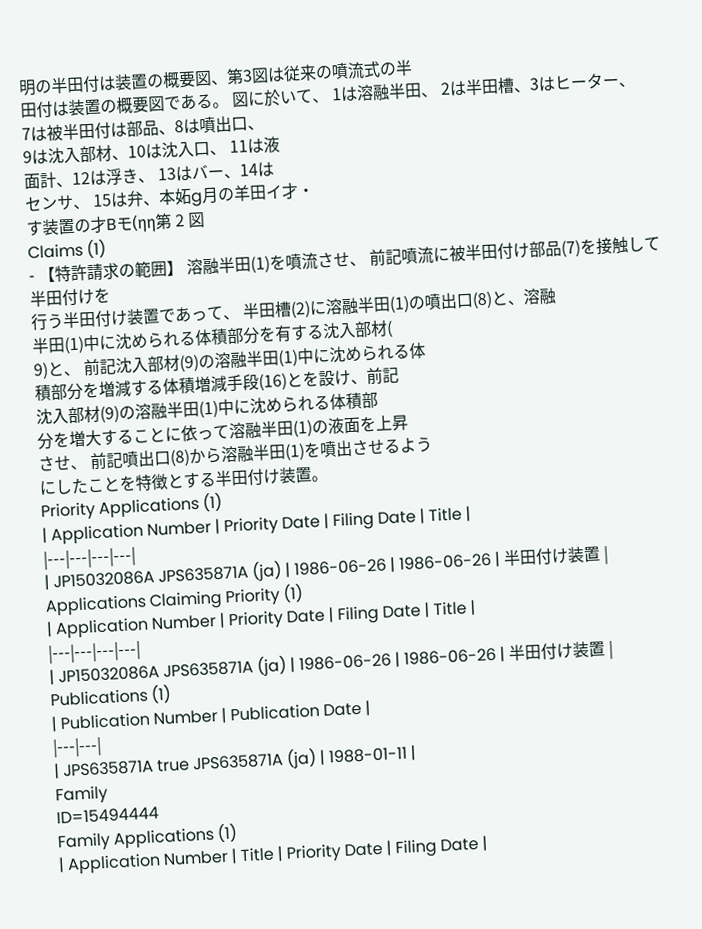明の半田付は装置の概要図、第3図は従来の噴流式の半
田付は装置の概要図である。 図に於いて、 1は溶融半田、 2は半田槽、3はヒーター、
7は被半田付は部品、8は噴出口、
9は沈入部材、10は沈入口、 11は液
面計、12は浮き、 13はバー、14は
センサ、 15は弁、本妬g月の羊田イ才・
す装置の才Bモ(ηη第 2 図
Claims (1)
- 【特許請求の範囲】 溶融半田(1)を噴流させ、 前記噴流に被半田付け部品(7)を接触して半田付けを
行う半田付け装置であって、 半田槽(2)に溶融半田(1)の噴出口(8)と、溶融
半田(1)中に沈められる体積部分を有する沈入部材(
9)と、 前記沈入部材(9)の溶融半田(1)中に沈められる体
積部分を増減する体積増減手段(16)とを設け、前記
沈入部材(9)の溶融半田(1)中に沈められる体積部
分を増大することに依って溶融半田(1)の液面を上昇
させ、 前記噴出口(8)から溶融半田(1)を噴出させるよう
にしたことを特徴とする半田付け装置。
Priority Applications (1)
| Application Number | Priority Date | Filing Date | Title |
|---|---|---|---|
| JP15032086A JPS635871A (ja) | 1986-06-26 | 1986-06-26 | 半田付け装置 |
Applications Claiming Priority (1)
| Application Number | Priority Date | Filing Date | Title |
|---|---|---|---|
| JP15032086A JPS635871A (ja) | 1986-06-26 | 1986-06-26 | 半田付け装置 |
Publications (1)
| Publication Number | Publication Date |
|---|---|
| JPS635871A true JPS635871A (ja) | 1988-01-11 |
Family
ID=15494444
Family Applications (1)
| Application Number | Title | Priority Date | Filing Date |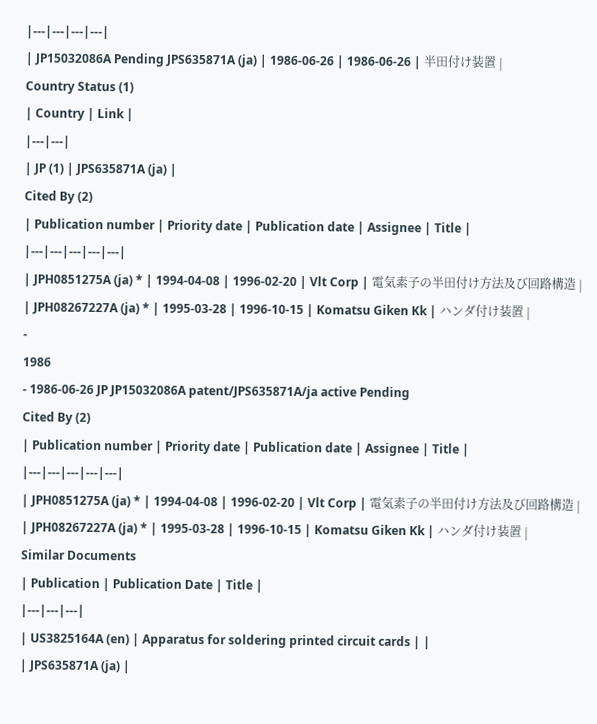|---|---|---|---|
| JP15032086A Pending JPS635871A (ja) | 1986-06-26 | 1986-06-26 | 半田付け装置 |
Country Status (1)
| Country | Link |
|---|---|
| JP (1) | JPS635871A (ja) |
Cited By (2)
| Publication number | Priority date | Publication date | Assignee | Title |
|---|---|---|---|---|
| JPH0851275A (ja) * | 1994-04-08 | 1996-02-20 | Vlt Corp | 電気素子の半田付け方法及び回路構造 |
| JPH08267227A (ja) * | 1995-03-28 | 1996-10-15 | Komatsu Giken Kk | ハンダ付け装置 |
-
1986
- 1986-06-26 JP JP15032086A patent/JPS635871A/ja active Pending
Cited By (2)
| Publication number | Priority date | Publication date | Assignee | Title |
|---|---|---|---|---|
| JPH0851275A (ja) * | 1994-04-08 | 1996-02-20 | Vlt Corp | 電気素子の半田付け方法及び回路構造 |
| JPH08267227A (ja) * | 1995-03-28 | 1996-10-15 | Komatsu Giken Kk | ハンダ付け装置 |
Similar Documents
| Publication | Publication Date | Title |
|---|---|---|
| US3825164A (en) | Apparatus for soldering printed circuit cards | |
| JPS635871A (ja) |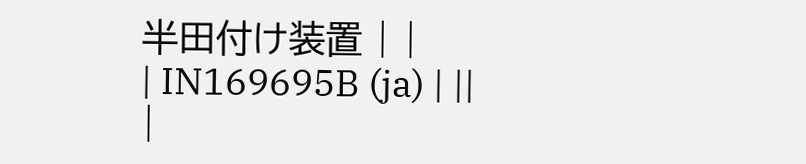半田付け装置 | |
| IN169695B (ja) | ||
|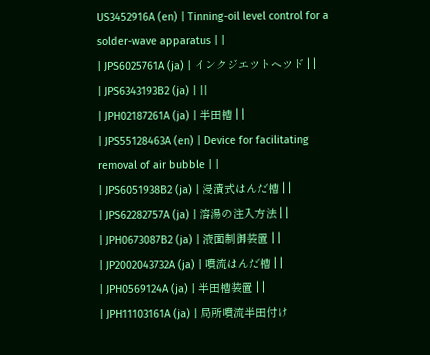US3452916A (en) | Tinning-oil level control for a solder-wave apparatus | |
| JPS6025761A (ja) | インクジエツトヘツド | |
| JPS6343193B2 (ja) | ||
| JPH02187261A (ja) | 半田槽 | |
| JPS55128463A (en) | Device for facilitating removal of air bubble | |
| JPS6051938B2 (ja) | 浸漬式はんだ槽 | |
| JPS62282757A (ja) | 溶湯の注入方法 | |
| JPH0673087B2 (ja) | 液面制御装置 | |
| JP2002043732A (ja) | 噴流はんだ槽 | |
| JPH0569124A (ja) | 半田槽装置 | |
| JPH11103161A (ja) | 局所噴流半田付け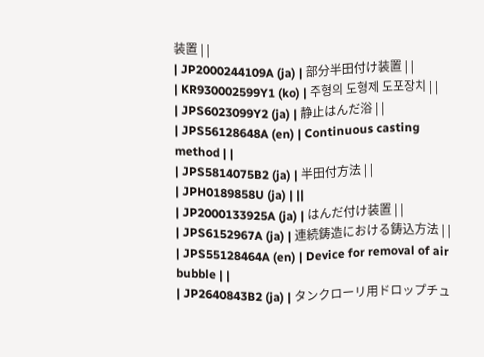装置 | |
| JP2000244109A (ja) | 部分半田付け装置 | |
| KR930002599Y1 (ko) | 주형의 도형제 도포장치 | |
| JPS6023099Y2 (ja) | 静止はんだ浴 | |
| JPS56128648A (en) | Continuous casting method | |
| JPS5814075B2 (ja) | 半田付方法 | |
| JPH0189858U (ja) | ||
| JP2000133925A (ja) | はんだ付け装置 | |
| JPS6152967A (ja) | 連続鋳造における鋳込方法 | |
| JPS55128464A (en) | Device for removal of air bubble | |
| JP2640843B2 (ja) | タンクローリ用ドロップチュ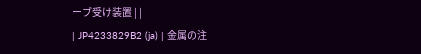ーブ受け装置 | |
| JP4233829B2 (ja) | 金属の注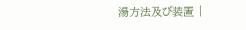湯方法及び装置 |